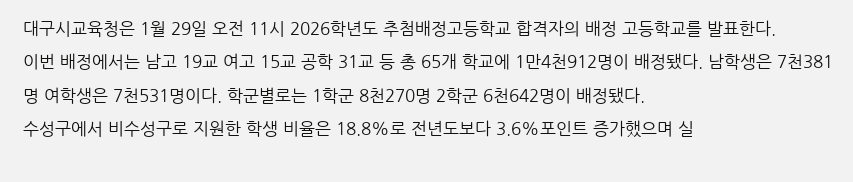대구시교육청은 1월 29일 오전 11시 2026학년도 추첨배정고등학교 합격자의 배정 고등학교를 발표한다.
이번 배정에서는 남고 19교 여고 15교 공학 31교 등 총 65개 학교에 1만4천912명이 배정됐다. 남학생은 7천381명 여학생은 7천531명이다. 학군별로는 1학군 8천270명 2학군 6천642명이 배정됐다.
수성구에서 비수성구로 지원한 학생 비율은 18.8%로 전년도보다 3.6%포인트 증가했으며 실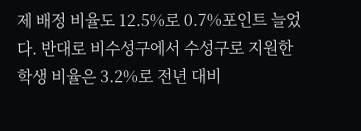제 배정 비율도 12.5%로 0.7%포인트 늘었다. 반대로 비수성구에서 수성구로 지원한 학생 비율은 3.2%로 전년 대비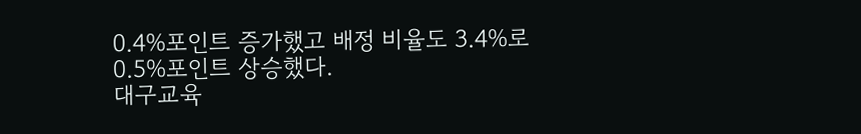0.4%포인트 증가했고 배정 비율도 3.4%로 0.5%포인트 상승했다.
대구교육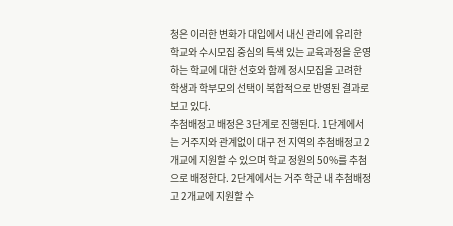청은 이러한 변화가 대입에서 내신 관리에 유리한 학교와 수시모집 중심의 특색 있는 교육과정을 운영하는 학교에 대한 선호와 함께 정시모집을 고려한 학생과 학부모의 선택이 복합적으로 반영된 결과로 보고 있다.
추첨배정고 배정은 3단계로 진행된다. 1단계에서는 거주지와 관계없이 대구 전 지역의 추첨배정고 2개교에 지원할 수 있으며 학교 정원의 50%를 추첨으로 배정한다. 2단계에서는 거주 학군 내 추첨배정고 2개교에 지원할 수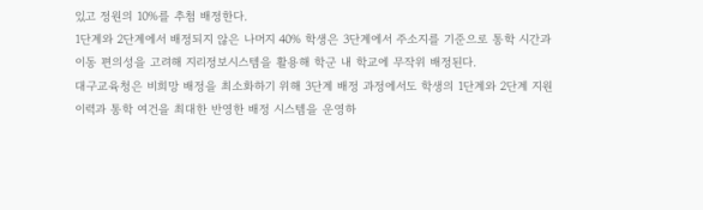있고 정원의 10%를 추첨 배정한다.
1단계와 2단계에서 배정되지 않은 나머지 40% 학생은 3단계에서 주소지를 기준으로 통학 시간과 이동 편의성을 고려해 지리정보시스템을 활용해 학군 내 학교에 무작위 배정된다.
대구교육청은 비희망 배정을 최소화하기 위해 3단계 배정 과정에서도 학생의 1단계와 2단계 지원 이력과 통학 여건을 최대한 반영한 배정 시스템을 운영하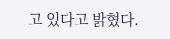고 있다고 밝혔다.